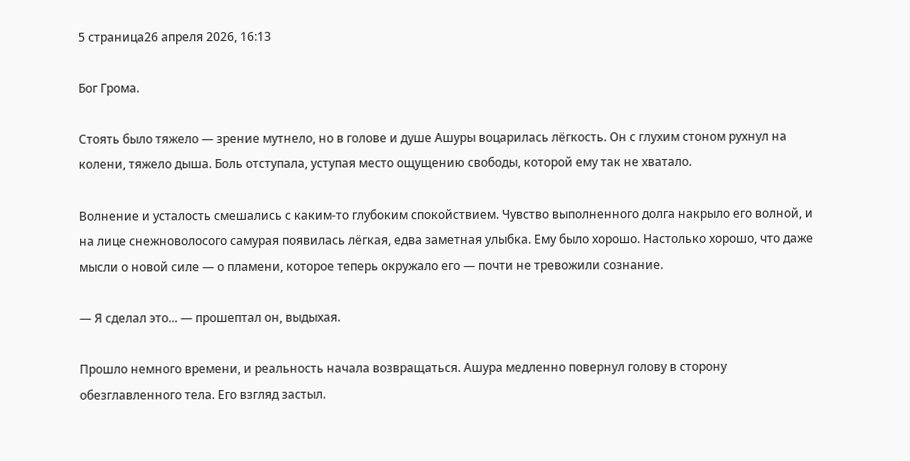5 страница26 апреля 2026, 16:13

Бог Грома.

Стоять было тяжело — зрение мутнело, но в голове и душе Ашуры воцарилась лёгкость. Он с глухим стоном рухнул на колени, тяжело дыша. Боль отступала, уступая место ощущению свободы, которой ему так не хватало.

Волнение и усталость смешались с каким-то глубоким спокойствием. Чувство выполненного долга накрыло его волной, и на лице снежноволосого самурая появилась лёгкая, едва заметная улыбка. Ему было хорошо. Настолько хорошо, что даже мысли о новой силе — о пламени, которое теперь окружало его — почти не тревожили сознание.

— Я сделал это... — прошептал он, выдыхая.

Прошло немного времени, и реальность начала возвращаться. Ашура медленно повернул голову в сторону обезглавленного тела. Его взгляд застыл.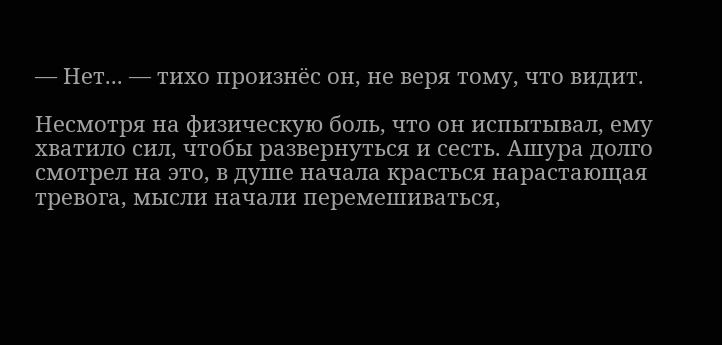— Нет... — тихо произнёс он, не веря тому, что видит.

Несмотря на физическую боль, что он испытывал, ему хватило сил, чтобы развернуться и сесть. Ашура долго смотрел на это, в душе начала красться нарастающая тревога, мысли начали перемешиваться,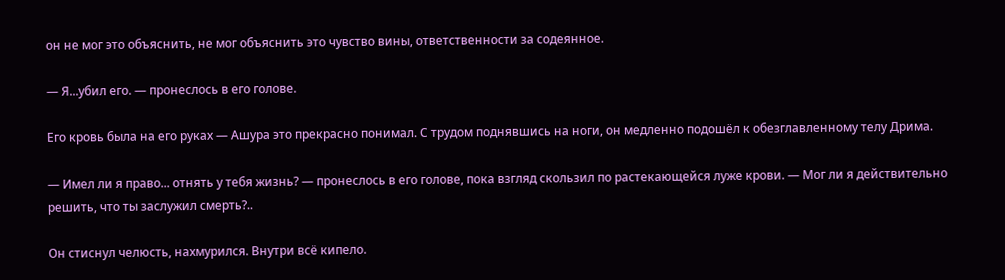он не мог это объяснить, не мог объяснить это чувство вины, ответственности за содеянное.

— Я...убил его. — пронеслось в его голове.

Его кровь была на его руках — Ашура это прекрасно понимал. С трудом поднявшись на ноги, он медленно подошёл к обезглавленному телу Дрима.

— Имел ли я право... отнять у тебя жизнь? — пронеслось в его голове, пока взгляд скользил по растекающейся луже крови. — Мог ли я действительно решить, что ты заслужил смерть?..

Он стиснул челюсть, нахмурился. Внутри всё кипело.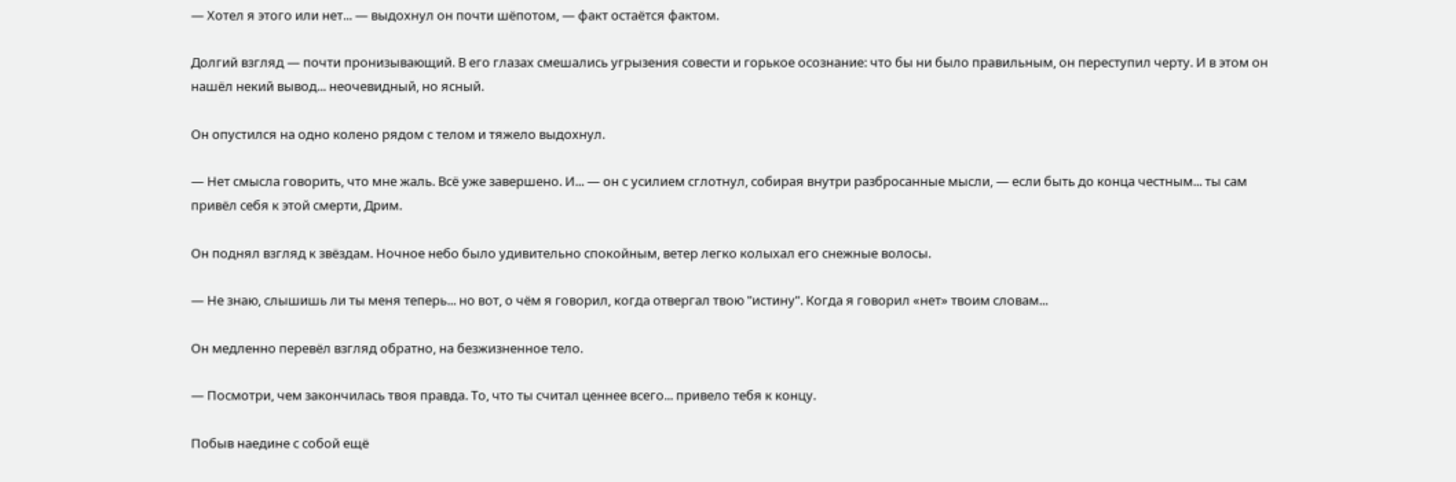— Хотел я этого или нет... — выдохнул он почти шёпотом, — факт остаётся фактом.

Долгий взгляд — почти пронизывающий. В его глазах смешались угрызения совести и горькое осознание: что бы ни было правильным, он переступил черту. И в этом он нашёл некий вывод... неочевидный, но ясный.

Он опустился на одно колено рядом с телом и тяжело выдохнул.

— Нет смысла говорить, что мне жаль. Всё уже завершено. И... — он с усилием сглотнул, собирая внутри разбросанные мысли, — если быть до конца честным... ты сам привёл себя к этой смерти, Дрим.

Он поднял взгляд к звёздам. Ночное небо было удивительно спокойным, ветер легко колыхал его снежные волосы.

— Не знаю, слышишь ли ты меня теперь... но вот, о чём я говорил, когда отвергал твою "истину". Когда я говорил «нет» твоим словам...

Он медленно перевёл взгляд обратно, на безжизненное тело.

— Посмотри, чем закончилась твоя правда. То, что ты считал ценнее всего... привело тебя к концу.

Побыв наедине с собой ещё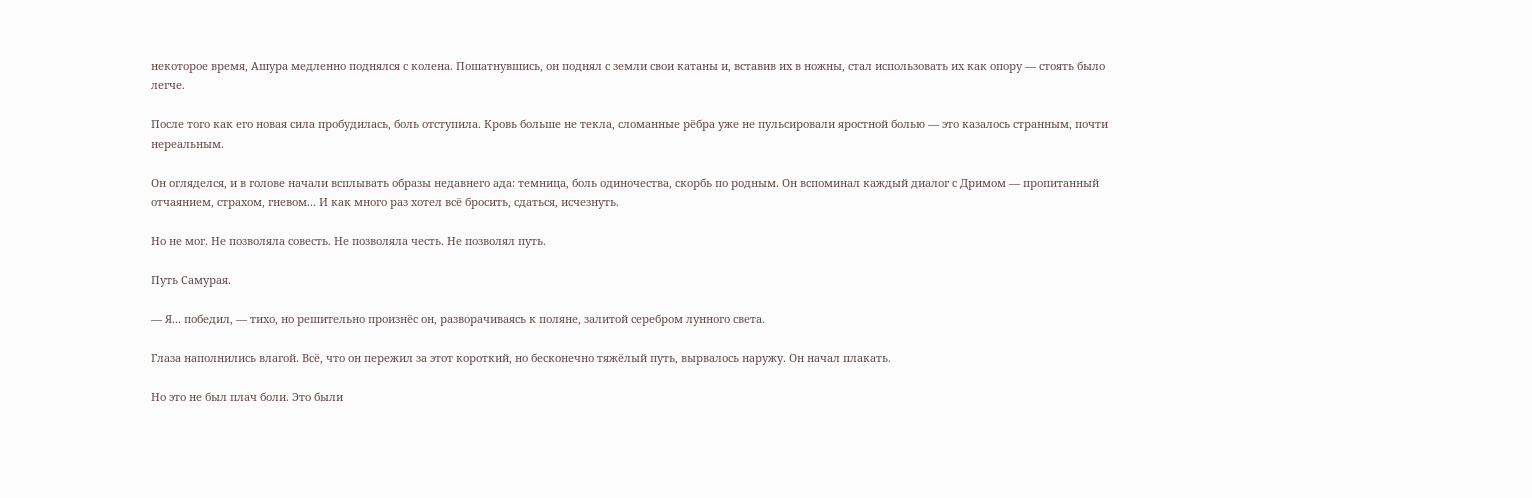некоторое время, Ашура медленно поднялся с колена. Пошатнувшись, он поднял с земли свои катаны и, вставив их в ножны, стал использовать их как опору — стоять было легче.

После того как его новая сила пробудилась, боль отступила. Кровь больше не текла, сломанные рёбра уже не пульсировали яростной болью — это казалось странным, почти нереальным.

Он огляделся, и в голове начали всплывать образы недавнего ада: темница, боль одиночества, скорбь по родным. Он вспоминал каждый диалог с Дримом — пропитанный отчаянием, страхом, гневом... И как много раз хотел всё бросить, сдаться, исчезнуть.

Но не мог. Не позволяла совесть. Не позволяла честь. Не позволял путь.

Путь Самурая.

— Я... победил, — тихо, но решительно произнёс он, разворачиваясь к поляне, залитой серебром лунного света.

Глаза наполнились влагой. Всё, что он пережил за этот короткий, но бесконечно тяжёлый путь, вырвалось наружу. Он начал плакать.

Но это не был плач боли. Это были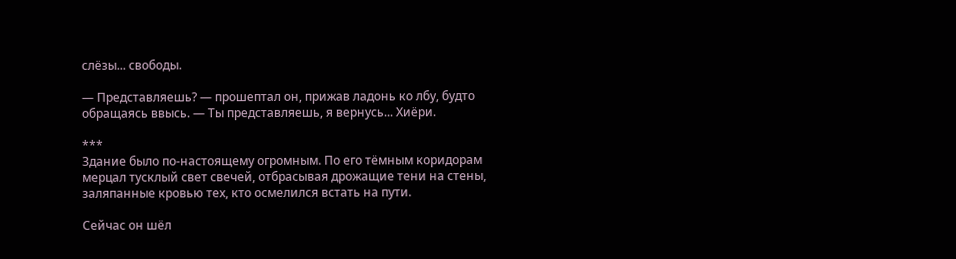слёзы... свободы.

— Представляешь? — прошептал он, прижав ладонь ко лбу, будто обращаясь ввысь. — Ты представляешь, я вернусь... Хиёри.

***
Здание было по-настоящему огромным. По его тёмным коридорам мерцал тусклый свет свечей, отбрасывая дрожащие тени на стены, заляпанные кровью тех, кто осмелился встать на пути.

Сейчас он шёл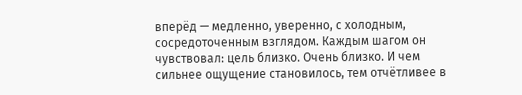вперёд — медленно, уверенно, с холодным, сосредоточенным взглядом. Каждым шагом он чувствовал: цель близко. Очень близко. И чем сильнее ощущение становилось, тем отчётливее в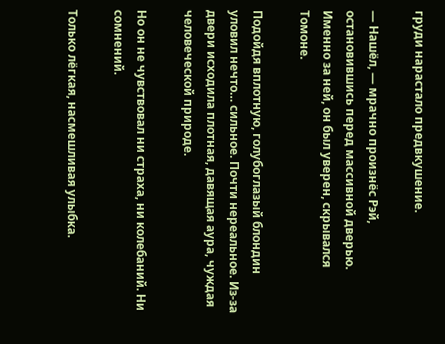груди нарастало предвкушение.

— Нашёл, — мрачно произнёс Рэй, остановившись перед массивной дверью. Именно за ней, он был уверен, скрывался Томоне.

Подойдя вплотную, голубоглазый блондин уловил нечто… сильное. Почти нереальное. Из-за двери исходила плотная, давящая аура, чуждая человеческой природе.

Но он не чувствовал ни страха, ни колебаний. Ни сомнений.

Только лёгкая, насмешливая улыбка.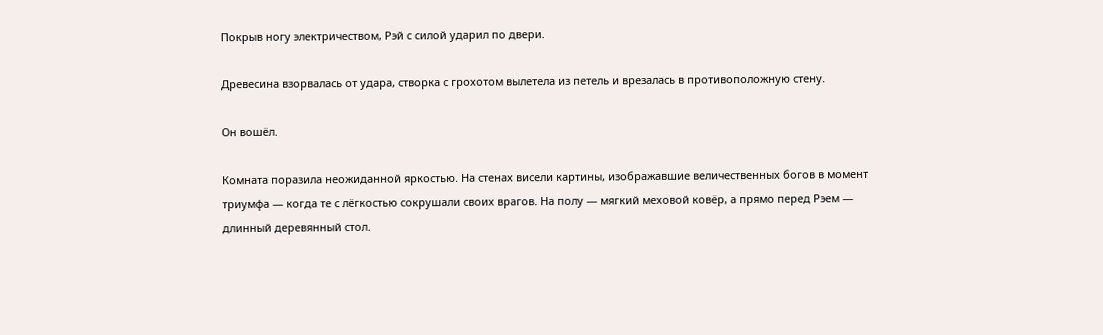Покрыв ногу электричеством, Рэй с силой ударил по двери.

Древесина взорвалась от удара, створка с грохотом вылетела из петель и врезалась в противоположную стену.

Он вошёл.

Комната поразила неожиданной яркостью. На стенах висели картины, изображавшие величественных богов в момент триумфа — когда те с лёгкостью сокрушали своих врагов. На полу — мягкий меховой ковёр, а прямо перед Рэем — длинный деревянный стол.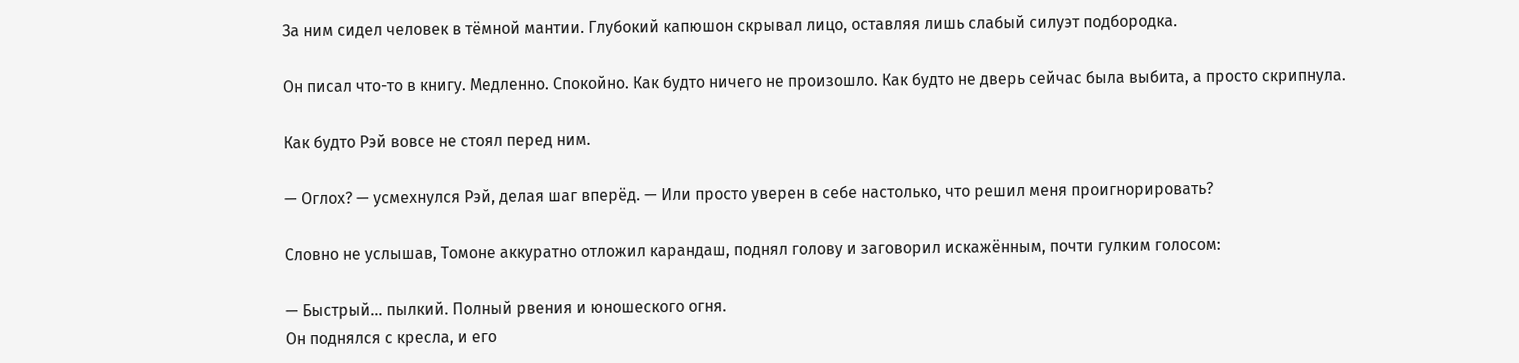За ним сидел человек в тёмной мантии. Глубокий капюшон скрывал лицо, оставляя лишь слабый силуэт подбородка.

Он писал что-то в книгу. Медленно. Спокойно. Как будто ничего не произошло. Как будто не дверь сейчас была выбита, а просто скрипнула.

Как будто Рэй вовсе не стоял перед ним.

— Оглох? — усмехнулся Рэй, делая шаг вперёд. — Или просто уверен в себе настолько, что решил меня проигнорировать?

Словно не услышав, Томоне аккуратно отложил карандаш, поднял голову и заговорил искажённым, почти гулким голосом:

— Быстрый... пылкий. Полный рвения и юношеского огня.
Он поднялся с кресла, и его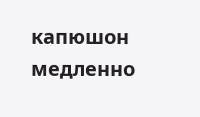капюшон медленно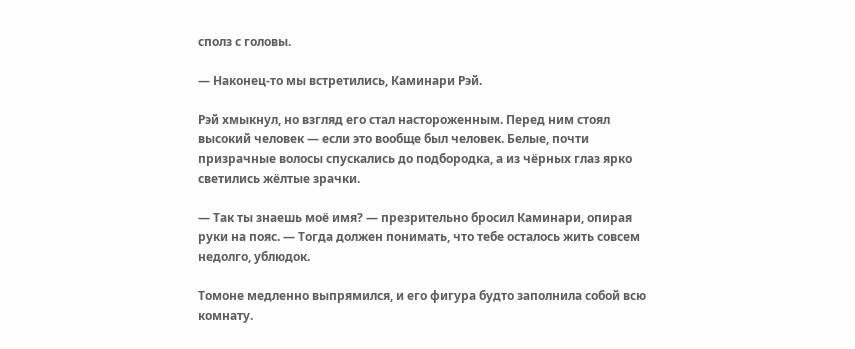сполз с головы.

— Наконец-то мы встретились, Каминари Рэй.

Рэй хмыкнул, но взгляд его стал настороженным. Перед ним стоял высокий человек — если это вообще был человек. Белые, почти призрачные волосы спускались до подбородка, а из чёрных глаз ярко светились жёлтые зрачки.

— Так ты знаешь моё имя? — презрительно бросил Каминари, опирая руки на пояс. — Тогда должен понимать, что тебе осталось жить совсем недолго, ублюдок.

Томоне медленно выпрямился, и его фигура будто заполнила собой всю комнату.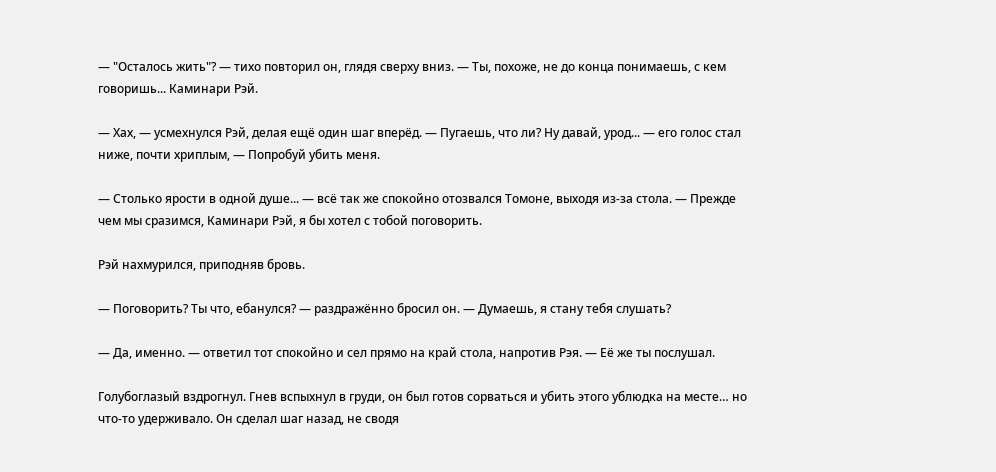— "Осталось жить"? — тихо повторил он, глядя сверху вниз. — Ты, похоже, не до конца понимаешь, с кем говоришь... Каминари Рэй.

— Хах, — усмехнулся Рэй, делая ещё один шаг вперёд. — Пугаешь, что ли? Ну давай, урод... — его голос стал ниже, почти хриплым, — Попробуй убить меня.

— Столько ярости в одной душе... — всё так же спокойно отозвался Томоне, выходя из-за стола. — Прежде чем мы сразимся, Каминари Рэй, я бы хотел с тобой поговорить.

Рэй нахмурился, приподняв бровь.

— Поговорить? Ты что, ебанулся? — раздражённо бросил он. — Думаешь, я стану тебя слушать?

— Да, именно. — ответил тот спокойно и сел прямо на край стола, напротив Рэя. — Её же ты послушал.

Голубоглазый вздрогнул. Гнев вспыхнул в груди, он был готов сорваться и убить этого ублюдка на месте… но что-то удерживало. Он сделал шаг назад, не сводя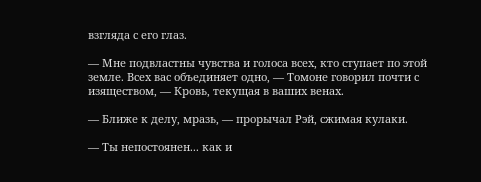взгляда с его глаз.

— Мне подвластны чувства и голоса всех, кто ступает по этой земле. Всех вас объединяет одно, — Томоне говорил почти с изяществом, — Кровь, текущая в ваших венах.

— Ближе к делу, мразь, — прорычал Рэй, сжимая кулаки.

— Ты непостоянен... как и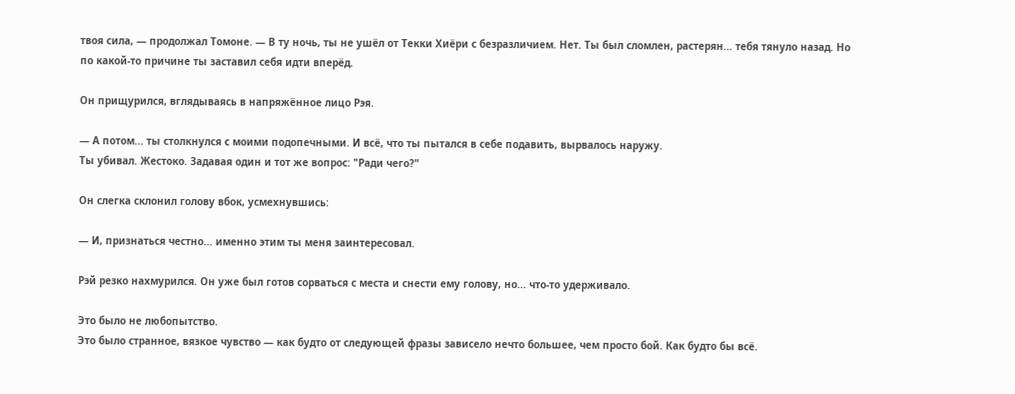твоя сила, — продолжал Томоне. — В ту ночь, ты не ушёл от Текки Хиёри с безразличием. Нет. Ты был сломлен, растерян... тебя тянуло назад. Но по какой-то причине ты заставил себя идти вперёд.

Он прищурился, вглядываясь в напряжённое лицо Рэя.

— А потом... ты столкнулся с моими подопечными. И всё, что ты пытался в себе подавить, вырвалось наружу.
Ты убивал. Жестоко. Задавая один и тот же вопрос: "Ради чего?"

Он слегка склонил голову вбок, усмехнувшись:

— И, признаться честно... именно этим ты меня заинтересовал.

Рэй резко нахмурился. Он уже был готов сорваться с места и снести ему голову, но... что-то удерживало.

Это было не любопытство.
Это было странное, вязкое чувство — как будто от следующей фразы зависело нечто большее, чем просто бой. Как будто бы всё.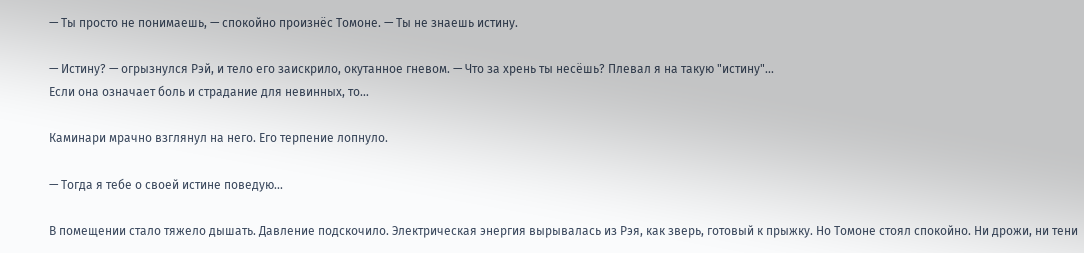— Ты просто не понимаешь, — спокойно произнёс Томоне. — Ты не знаешь истину.

— Истину? — огрызнулся Рэй, и тело его заискрило, окутанное гневом. — Что за хрень ты несёшь? Плевал я на такую "истину"...
Если она означает боль и страдание для невинных, то…

Каминари мрачно взглянул на него. Его терпение лопнуло.

— Тогда я тебе о своей истине поведую...

В помещении стало тяжело дышать. Давление подскочило. Электрическая энергия вырывалась из Рэя, как зверь, готовый к прыжку. Но Томоне стоял спокойно. Ни дрожи, ни тени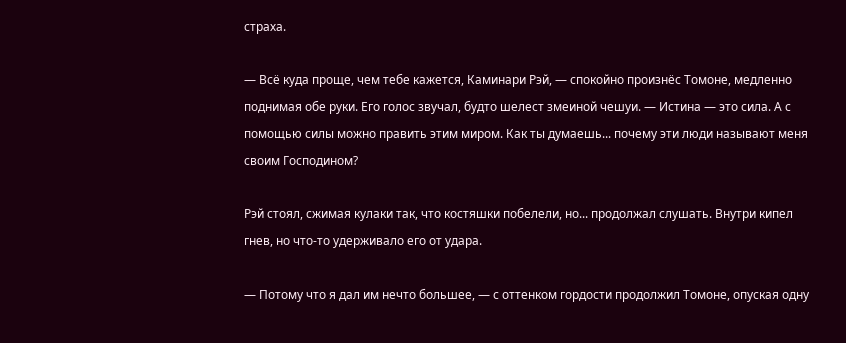страха.

— Всё куда проще, чем тебе кажется, Каминари Рэй, — спокойно произнёс Томоне, медленно поднимая обе руки. Его голос звучал, будто шелест змеиной чешуи. — Истина — это сила. А с помощью силы можно править этим миром. Как ты думаешь... почему эти люди называют меня своим Господином?

Рэй стоял, сжимая кулаки так, что костяшки побелели, но... продолжал слушать. Внутри кипел гнев, но что-то удерживало его от удара.

— Потому что я дал им нечто большее, — с оттенком гордости продолжил Томоне, опуская одну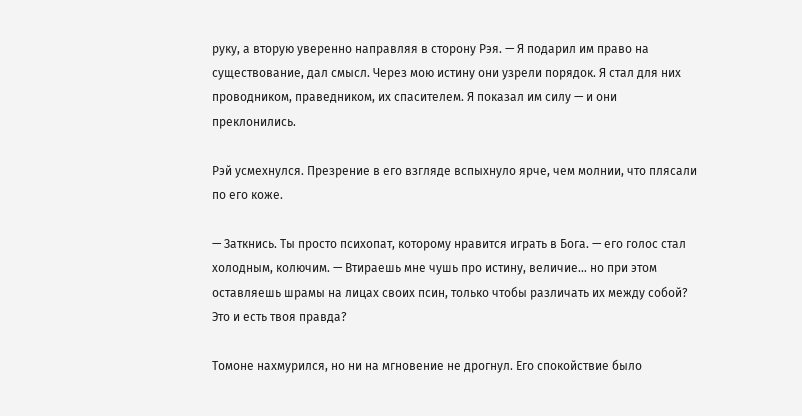руку, а вторую уверенно направляя в сторону Рэя. — Я подарил им право на существование, дал смысл. Через мою истину они узрели порядок. Я стал для них проводником, праведником, их спасителем. Я показал им силу — и они преклонились.

Рэй усмехнулся. Презрение в его взгляде вспыхнуло ярче, чем молнии, что плясали по его коже.

— Заткнись. Ты просто психопат, которому нравится играть в Бога. — его голос стал холодным, колючим. — Втираешь мне чушь про истину, величие… но при этом оставляешь шрамы на лицах своих псин, только чтобы различать их между собой? Это и есть твоя правда?

Томоне нахмурился, но ни на мгновение не дрогнул. Его спокойствие было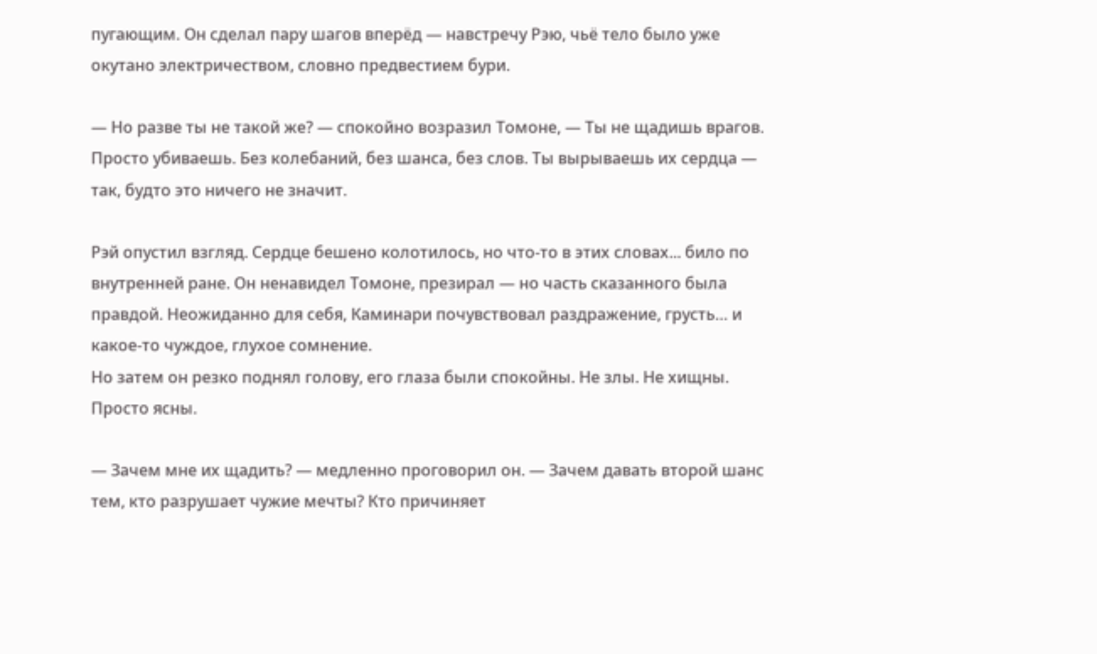пугающим. Он сделал пару шагов вперёд — навстречу Рэю, чьё тело было уже окутано электричеством, словно предвестием бури.

— Но разве ты не такой же? — спокойно возразил Томоне, — Ты не щадишь врагов. Просто убиваешь. Без колебаний, без шанса, без слов. Ты вырываешь их сердца — так, будто это ничего не значит.

Рэй опустил взгляд. Сердце бешено колотилось, но что-то в этих словах... било по внутренней ране. Он ненавидел Томоне, презирал — но часть сказанного была правдой. Неожиданно для себя, Каминари почувствовал раздражение, грусть… и какое-то чуждое, глухое сомнение.
Но затем он резко поднял голову, его глаза были спокойны. Не злы. Не хищны. Просто ясны.

— Зачем мне их щадить? — медленно проговорил он. — Зачем давать второй шанс тем, кто разрушает чужие мечты? Кто причиняет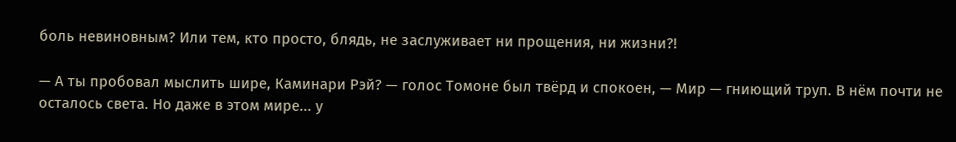боль невиновным? Или тем, кто просто, блядь, не заслуживает ни прощения, ни жизни?!

— А ты пробовал мыслить шире, Каминари Рэй? — голос Томоне был твёрд и спокоен, — Мир — гниющий труп. В нём почти не осталось света. Но даже в этом мире... у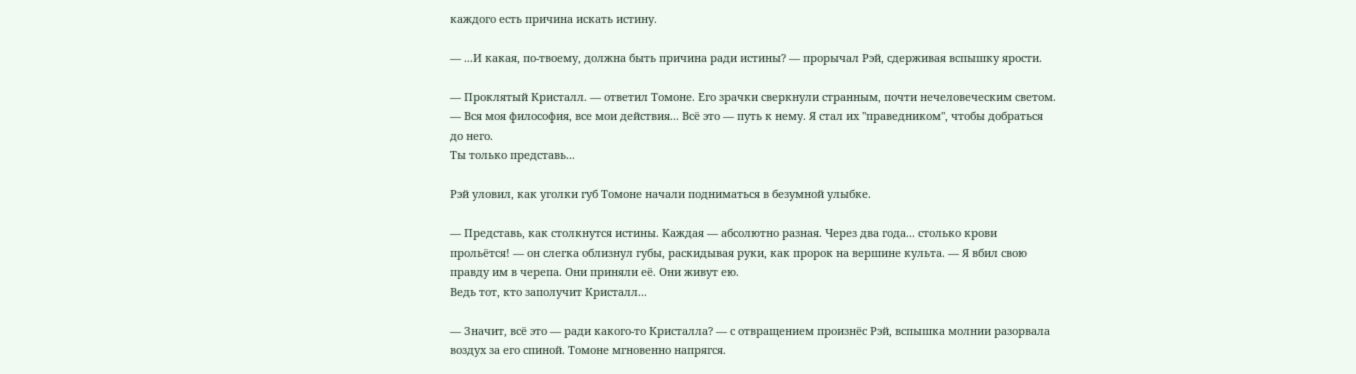каждого есть причина искать истину.

— ...И какая, по-твоему, должна быть причина ради истины? — прорычал Рэй, сдерживая вспышку ярости.

— Проклятый Кристалл. — ответил Томоне. Его зрачки сверкнули странным, почти нечеловеческим светом. — Вся моя философия, все мои действия... Всё это — путь к нему. Я стал их "праведником", чтобы добраться до него.
Ты только представь...

Рэй уловил, как уголки губ Томоне начали подниматься в безумной улыбке.

— Представь, как столкнутся истины. Каждая — абсолютно разная. Через два года... столько крови прольётся! — он слегка облизнул губы, раскидывая руки, как пророк на вершине культа. — Я вбил свою правду им в черепа. Они приняли её. Они живут ею.
Ведь тот, кто заполучит Кристалл...

— Значит, всё это — ради какого-то Кристалла? — с отвращением произнёс Рэй, вспышка молнии разорвала воздух за его спиной. Томоне мгновенно напрягся.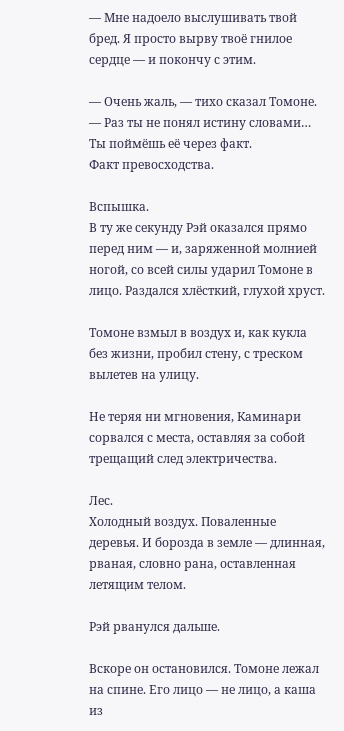— Мне надоело выслушивать твой бред. Я просто вырву твоё гнилое сердце — и покончу с этим.

— Очень жаль, — тихо сказал Томоне.
— Раз ты не понял истину словами… Ты поймёшь её через факт.
Факт превосходства.

Вспышка.
В ту же секунду Рэй оказался прямо перед ним — и, заряженной молнией ногой, со всей силы ударил Томоне в лицо. Раздался хлёсткий, глухой хруст.

Томоне взмыл в воздух и, как кукла без жизни, пробил стену, с треском вылетев на улицу.

Не теряя ни мгновения, Каминари сорвался с места, оставляя за собой трещащий след электричества.

Лес.
Холодный воздух. Поваленные деревья. И борозда в земле — длинная, рваная, словно рана, оставленная летящим телом.

Рэй рванулся дальше.

Вскоре он остановился. Томоне лежал на спине. Его лицо — не лицо, а каша из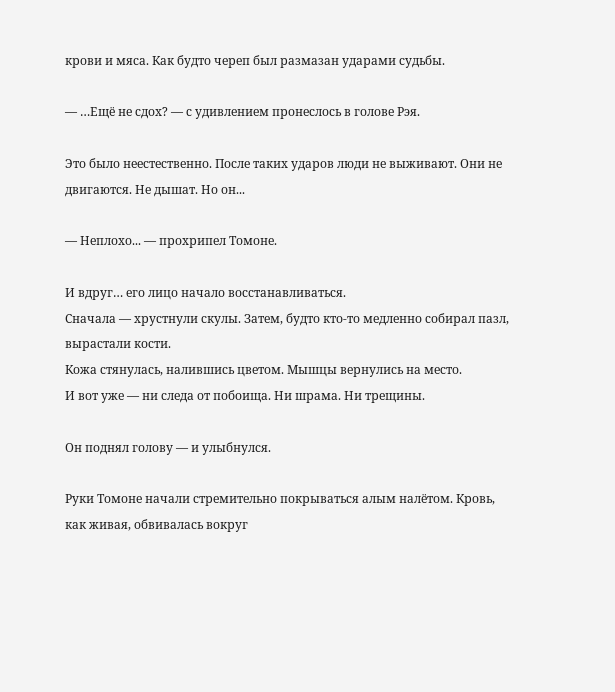крови и мяса. Как будто череп был размазан ударами судьбы.

— …Ещё не сдох? — с удивлением пронеслось в голове Рэя.

Это было неестественно. После таких ударов люди не выживают. Они не двигаются. Не дышат. Но он...

— Неплохо... — прохрипел Томоне.

И вдруг… его лицо начало восстанавливаться.
Сначала — хрустнули скулы. Затем, будто кто-то медленно собирал пазл, вырастали кости.
Кожа стянулась, налившись цветом. Мышцы вернулись на место.
И вот уже — ни следа от побоища. Ни шрама. Ни трещины.

Он поднял голову — и улыбнулся.

Руки Томоне начали стремительно покрываться алым налётом. Кровь, как живая, обвивалась вокруг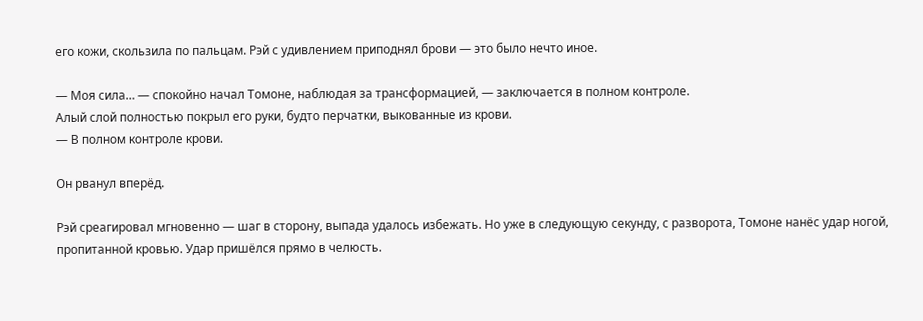его кожи, скользила по пальцам. Рэй с удивлением приподнял брови — это было нечто иное.

— Моя сила… — спокойно начал Томоне, наблюдая за трансформацией, — заключается в полном контроле.
Алый слой полностью покрыл его руки, будто перчатки, выкованные из крови.
— В полном контроле крови.

Он рванул вперёд.

Рэй среагировал мгновенно — шаг в сторону, выпада удалось избежать. Но уже в следующую секунду, с разворота, Томоне нанёс удар ногой, пропитанной кровью. Удар пришёлся прямо в челюсть.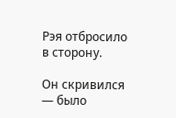Рэя отбросило в сторону.

Он скривился — было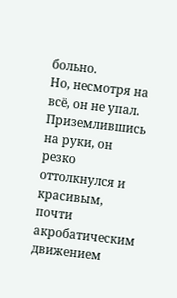больно.
Но, несмотря на всё, он не упал. Приземлившись на руки, он резко оттолкнулся и красивым, почти акробатическим движением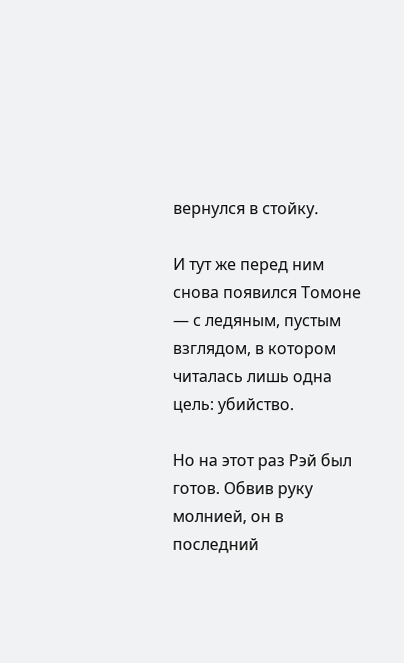вернулся в стойку.

И тут же перед ним снова появился Томоне — с ледяным, пустым взглядом, в котором читалась лишь одна цель: убийство.

Но на этот раз Рэй был готов. Обвив руку молнией, он в последний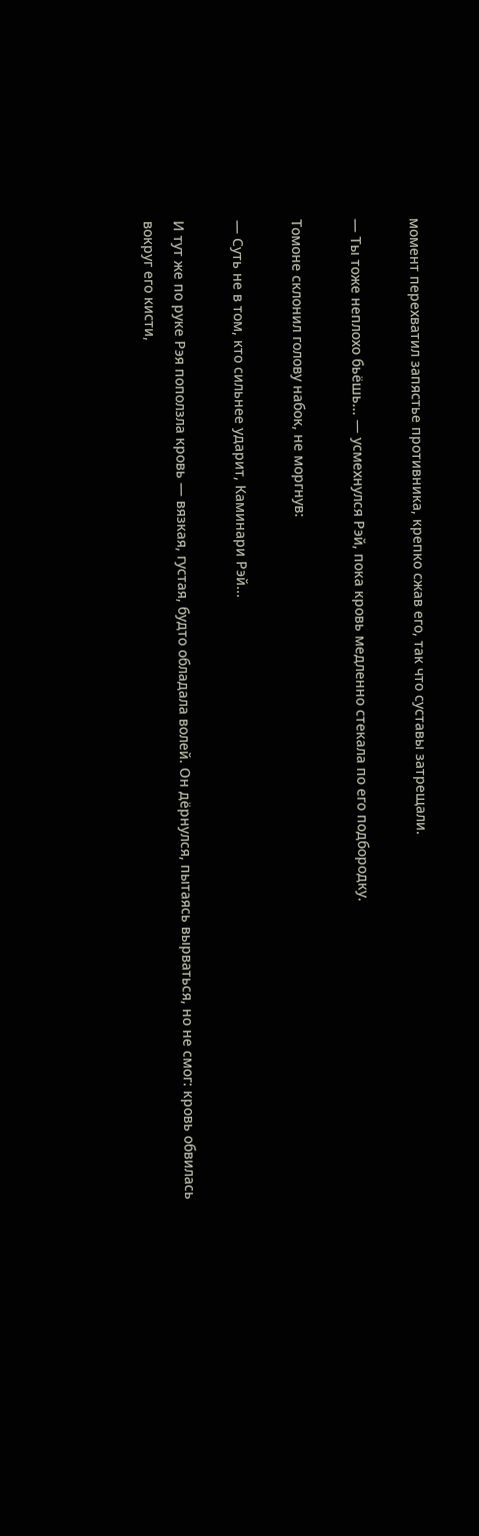момент перехватил запястье противника, крепко сжав его, так что суставы затрещали.

— Ты тоже неплохо бьёшь... — усмехнулся Рэй, пока кровь медленно стекала по его подбородку.

Томоне склонил голову набок, не моргнув:

— Суть не в том, кто сильнее ударит, Каминари Рэй...

И тут же по руке Рэя поползла кровь — вязкая, густая, будто обладала волей. Он дёрнулся, пытаясь вырваться, но не смог: кровь обвилась вокруг его кисти,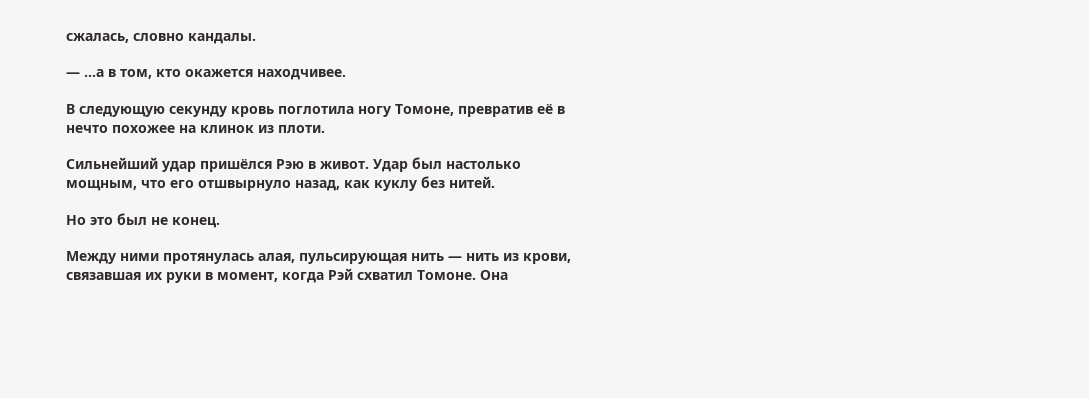сжалась, словно кандалы.

— ...а в том, кто окажется находчивее.

В следующую секунду кровь поглотила ногу Томоне, превратив её в нечто похожее на клинок из плоти.

Сильнейший удар пришёлся Рэю в живот. Удар был настолько мощным, что его отшвырнуло назад, как куклу без нитей.

Но это был не конец.

Между ними протянулась алая, пульсирующая нить — нить из крови, связавшая их руки в момент, когда Рэй схватил Томоне. Она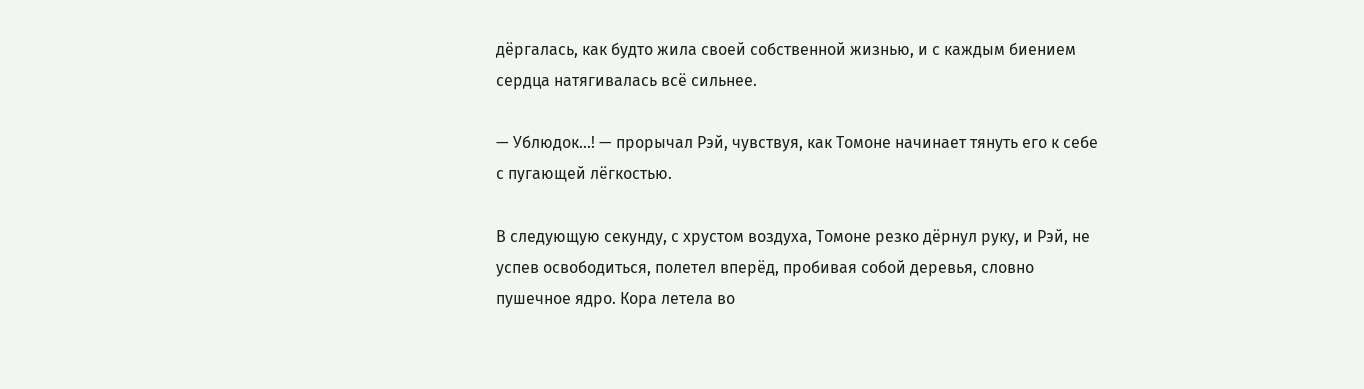дёргалась, как будто жила своей собственной жизнью, и с каждым биением сердца натягивалась всё сильнее.

— Ублюдок...! — прорычал Рэй, чувствуя, как Томоне начинает тянуть его к себе с пугающей лёгкостью.

В следующую секунду, с хрустом воздуха, Томоне резко дёрнул руку, и Рэй, не успев освободиться, полетел вперёд, пробивая собой деревья, словно пушечное ядро. Кора летела во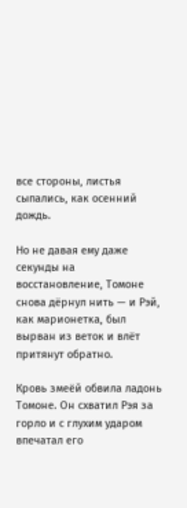все стороны, листья сыпались, как осенний дождь.

Но не давая ему даже секунды на восстановление, Томоне снова дёрнул нить — и Рэй, как марионетка, был вырван из веток и влёт притянут обратно.

Кровь змеёй обвила ладонь Томоне. Он схватил Рэя за горло и с глухим ударом впечатал его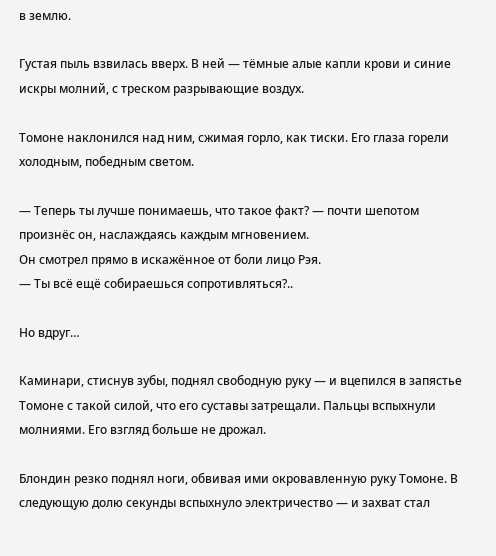в землю.

Густая пыль взвилась вверх. В ней — тёмные алые капли крови и синие искры молний, с треском разрывающие воздух.

Томоне наклонился над ним, сжимая горло, как тиски. Его глаза горели холодным, победным светом.

— Теперь ты лучше понимаешь, что такое факт? — почти шепотом произнёс он, наслаждаясь каждым мгновением.
Он смотрел прямо в искажённое от боли лицо Рэя.
— Ты всё ещё собираешься сопротивляться?..

Но вдруг…

Каминари, стиснув зубы, поднял свободную руку — и вцепился в запястье Томоне с такой силой, что его суставы затрещали. Пальцы вспыхнули молниями. Его взгляд больше не дрожал.

Блондин резко поднял ноги, обвивая ими окровавленную руку Томоне. В следующую долю секунды вспыхнуло электричество — и захват стал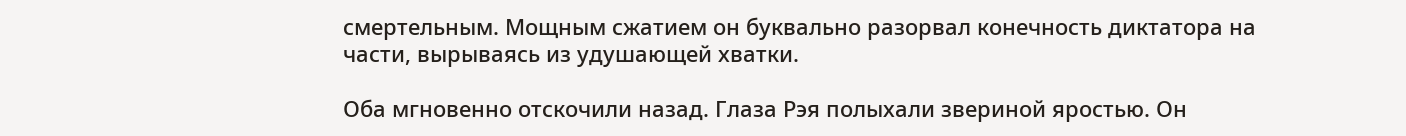смертельным. Мощным сжатием он буквально разорвал конечность диктатора на части, вырываясь из удушающей хватки.

Оба мгновенно отскочили назад. Глаза Рэя полыхали звериной яростью. Он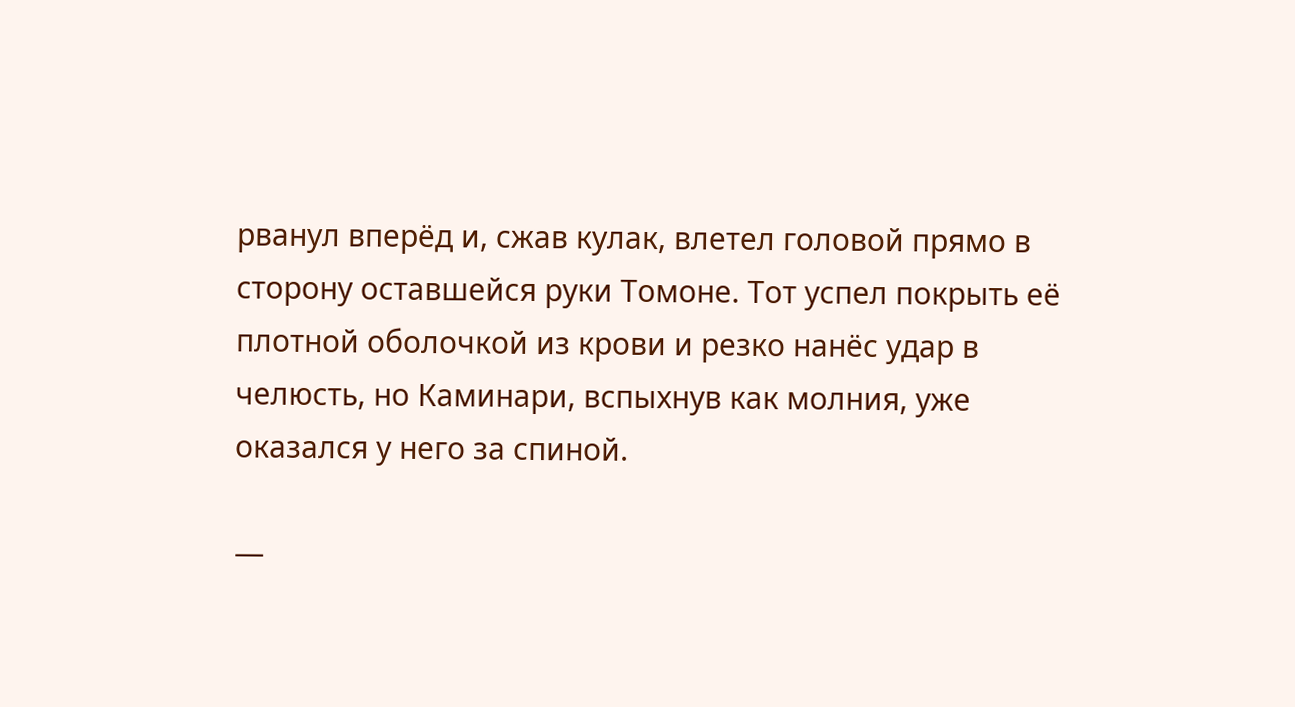рванул вперёд и, сжав кулак, влетел головой прямо в сторону оставшейся руки Томоне. Тот успел покрыть её плотной оболочкой из крови и резко нанёс удар в челюсть, но Каминари, вспыхнув как молния, уже оказался у него за спиной.

—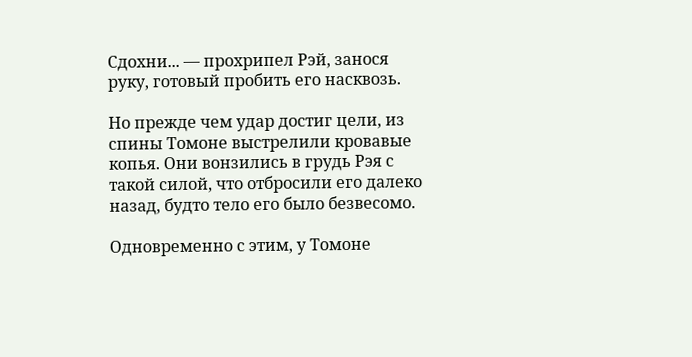Сдохни... — прохрипел Рэй, занося руку, готовый пробить его насквозь.

Но прежде чем удар достиг цели, из спины Томоне выстрелили кровавые копья. Они вонзились в грудь Рэя с такой силой, что отбросили его далеко назад, будто тело его было безвесомо.

Одновременно с этим, у Томоне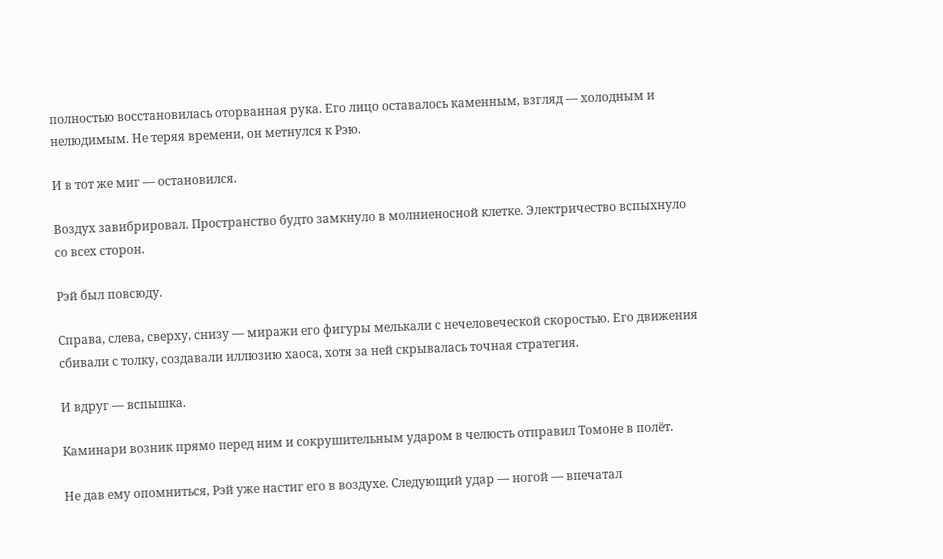полностью восстановилась оторванная рука. Его лицо оставалось каменным, взгляд — холодным и нелюдимым. Не теряя времени, он метнулся к Рэю.

И в тот же миг — остановился.

Воздух завибрировал. Пространство будто замкнуло в молниеносной клетке. Электричество вспыхнуло со всех сторон.

Рэй был повсюду.

Справа, слева, сверху, снизу — миражи его фигуры мелькали с нечеловеческой скоростью. Его движения сбивали с толку, создавали иллюзию хаоса, хотя за ней скрывалась точная стратегия.

И вдруг — вспышка.

Каминари возник прямо перед ним и сокрушительным ударом в челюсть отправил Томоне в полёт.

Не дав ему опомниться, Рэй уже настиг его в воздухе. Следующий удар — ногой — впечатал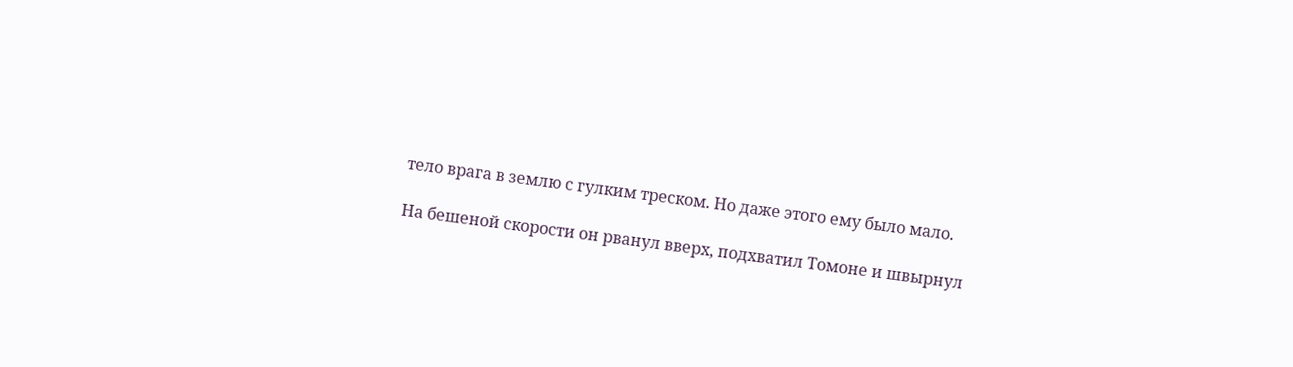тело врага в землю с гулким треском. Но даже этого ему было мало.

На бешеной скорости он рванул вверх, подхватил Томоне и швырнул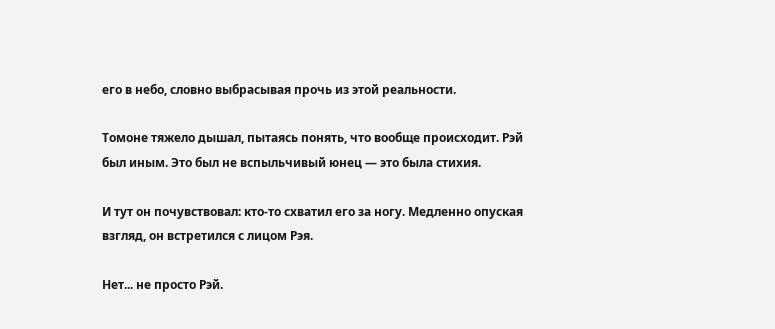его в небо, словно выбрасывая прочь из этой реальности.

Томоне тяжело дышал, пытаясь понять, что вообще происходит. Рэй был иным. Это был не вспыльчивый юнец — это была стихия.

И тут он почувствовал: кто-то схватил его за ногу. Медленно опуская взгляд, он встретился с лицом Рэя.

Нет... не просто Рэй.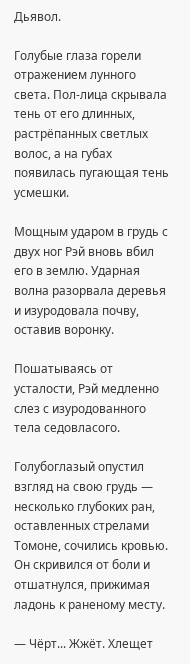Дьявол.

Голубые глаза горели отражением лунного света. Пол-лица скрывала тень от его длинных, растрёпанных светлых волос, а на губах появилась пугающая тень усмешки.

Мощным ударом в грудь с двух ног Рэй вновь вбил его в землю. Ударная волна разорвала деревья и изуродовала почву, оставив воронку.

Пошатываясь от усталости, Рэй медленно слез с изуродованного тела седовласого.

Голубоглазый опустил взгляд на свою грудь — несколько глубоких ран, оставленных стрелами Томоне, сочились кровью. Он скривился от боли и отшатнулся, прижимая ладонь к раненому месту.

— Чёрт... Жжёт. Хлещет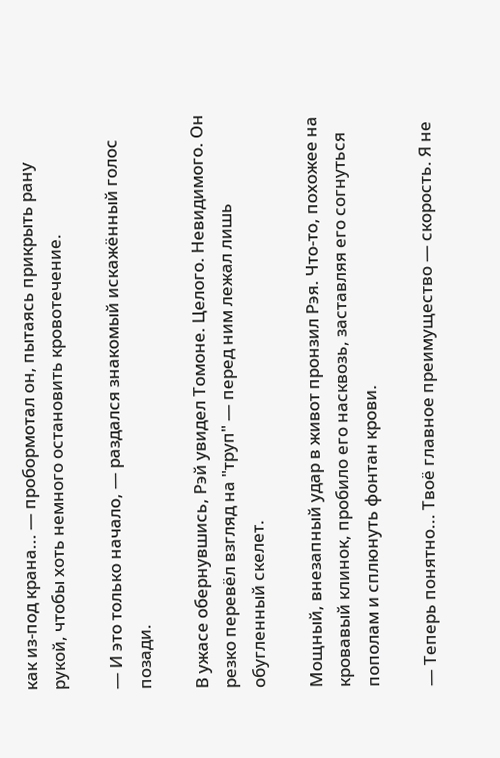как из-под крана... — пробормотал он, пытаясь прикрыть рану рукой, чтобы хоть немного остановить кровотечение.

— И это только начало, — раздался знакомый искажённый голос позади.

В ужасе обернувшись, Рэй увидел Томоне. Целого. Невидимого. Он резко перевёл взгляд на "труп" — перед ним лежал лишь обугленный скелет.

Мощный, внезапный удар в живот пронзил Рэя. Что-то, похожее на кровавый клинок, пробило его насквозь, заставляя его согнуться пополам и сплюнуть фонтан крови.

— Теперь понятно... Твоё главное преимущество — скорость. Я не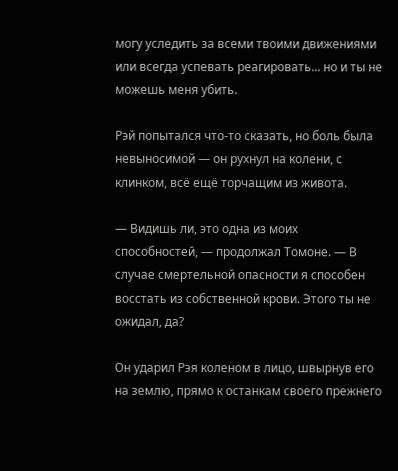могу уследить за всеми твоими движениями или всегда успевать реагировать... но и ты не можешь меня убить.

Рэй попытался что-то сказать, но боль была невыносимой — он рухнул на колени, с клинком, всё ещё торчащим из живота.

— Видишь ли, это одна из моих способностей, — продолжал Томоне. — В случае смертельной опасности я способен восстать из собственной крови. Этого ты не ожидал, да?

Он ударил Рэя коленом в лицо, швырнув его на землю, прямо к останкам своего прежнего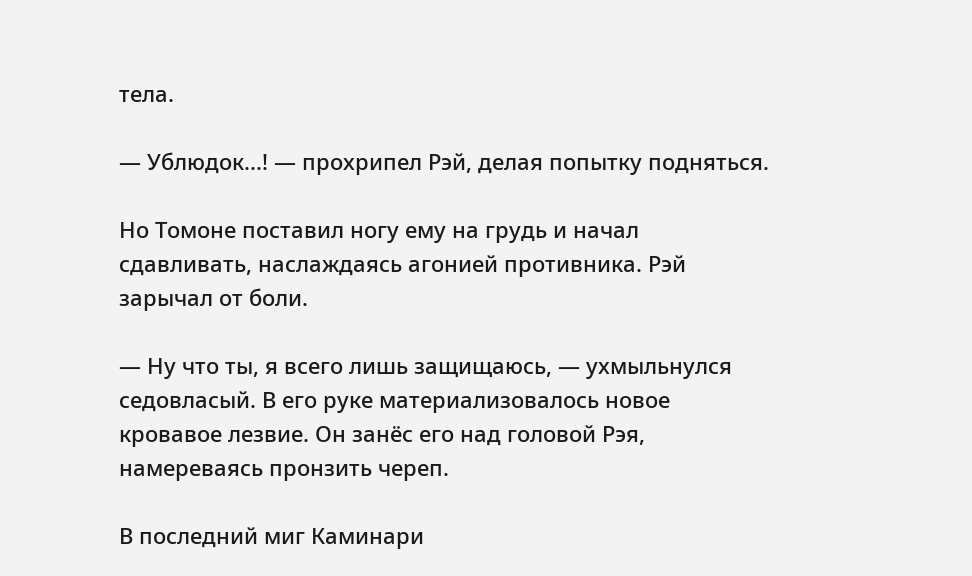тела.

— Ублюдок...! — прохрипел Рэй, делая попытку подняться.

Но Томоне поставил ногу ему на грудь и начал сдавливать, наслаждаясь агонией противника. Рэй зарычал от боли.

— Ну что ты, я всего лишь защищаюсь, — ухмыльнулся седовласый. В его руке материализовалось новое кровавое лезвие. Он занёс его над головой Рэя, намереваясь пронзить череп.

В последний миг Каминари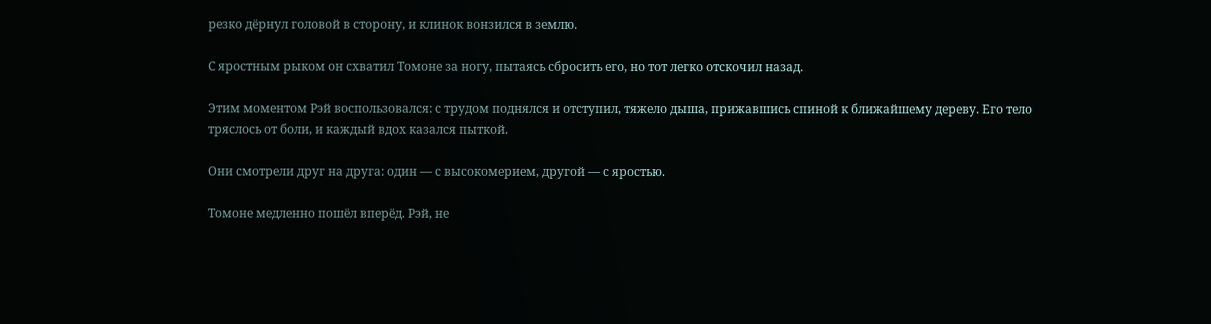резко дёрнул головой в сторону, и клинок вонзился в землю.

С яростным рыком он схватил Томоне за ногу, пытаясь сбросить его, но тот легко отскочил назад.

Этим моментом Рэй воспользовался: с трудом поднялся и отступил, тяжело дыша, прижавшись спиной к ближайшему дереву. Его тело тряслось от боли, и каждый вдох казался пыткой.

Они смотрели друг на друга: один — с высокомерием, другой — с яростью.

Томоне медленно пошёл вперёд. Рэй, не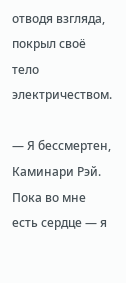отводя взгляда, покрыл своё тело электричеством.

— Я бессмертен, Каминари Рэй. Пока во мне есть сердце — я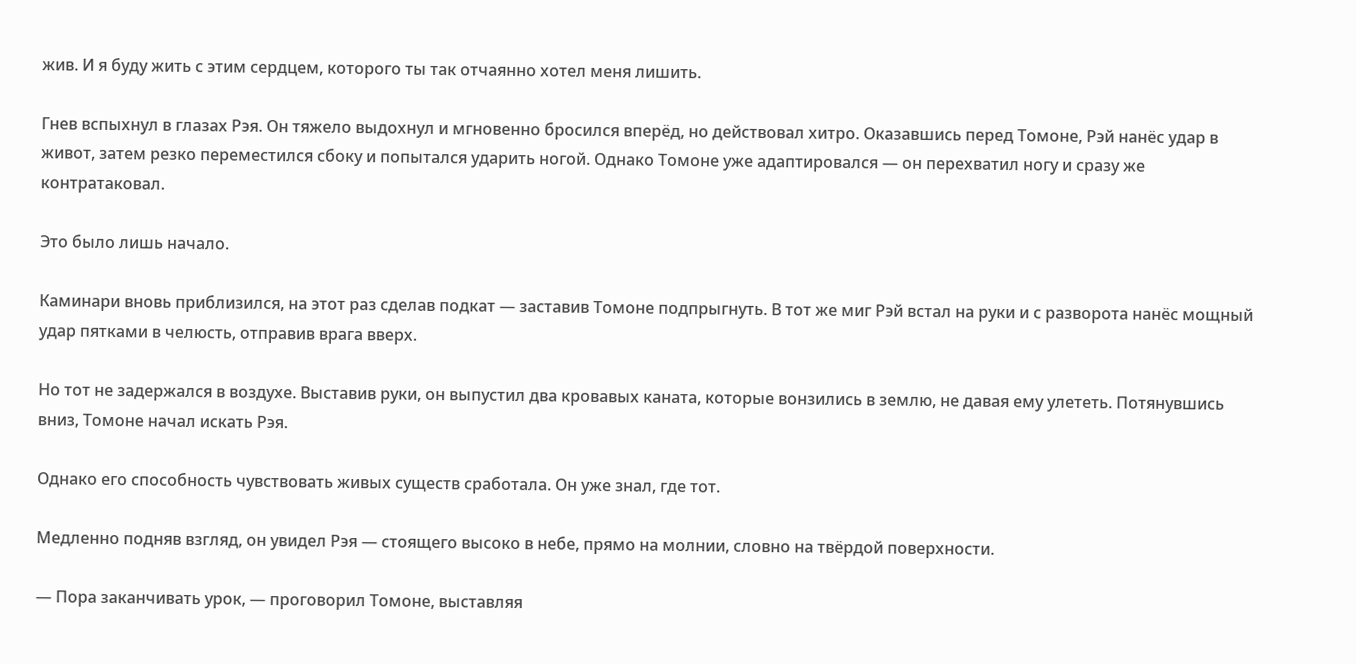жив. И я буду жить с этим сердцем, которого ты так отчаянно хотел меня лишить.

Гнев вспыхнул в глазах Рэя. Он тяжело выдохнул и мгновенно бросился вперёд, но действовал хитро. Оказавшись перед Томоне, Рэй нанёс удар в живот, затем резко переместился сбоку и попытался ударить ногой. Однако Томоне уже адаптировался — он перехватил ногу и сразу же контратаковал.

Это было лишь начало.

Каминари вновь приблизился, на этот раз сделав подкат — заставив Томоне подпрыгнуть. В тот же миг Рэй встал на руки и с разворота нанёс мощный удар пятками в челюсть, отправив врага вверх.

Но тот не задержался в воздухе. Выставив руки, он выпустил два кровавых каната, которые вонзились в землю, не давая ему улететь. Потянувшись вниз, Томоне начал искать Рэя.

Однако его способность чувствовать живых существ сработала. Он уже знал, где тот.

Медленно подняв взгляд, он увидел Рэя — стоящего высоко в небе, прямо на молнии, словно на твёрдой поверхности.

— Пора заканчивать урок, — проговорил Томоне, выставляя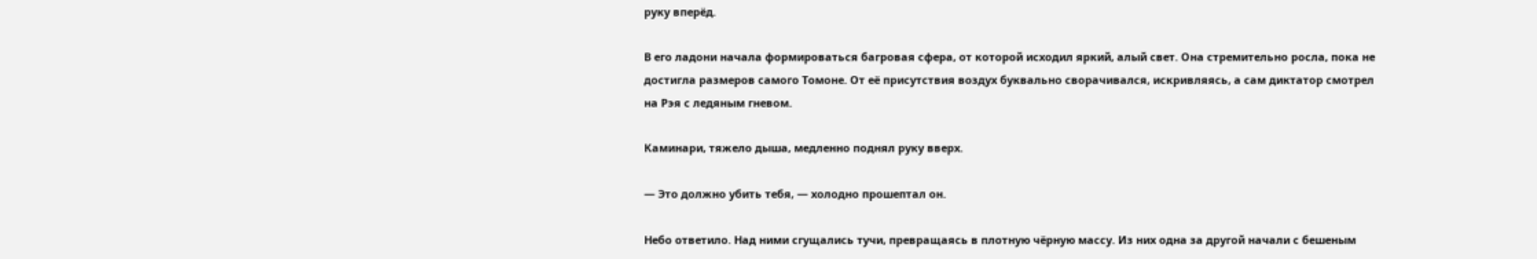руку вперёд.

В его ладони начала формироваться багровая сфера, от которой исходил яркий, алый свет. Она стремительно росла, пока не достигла размеров самого Томоне. От её присутствия воздух буквально сворачивался, искривляясь, а сам диктатор смотрел на Рэя с ледяным гневом.

Каминари, тяжело дыша, медленно поднял руку вверх.

— Это должно убить тебя, — холодно прошептал он.

Небо ответило. Над ними сгущались тучи, превращаясь в плотную чёрную массу. Из них одна за другой начали с бешеным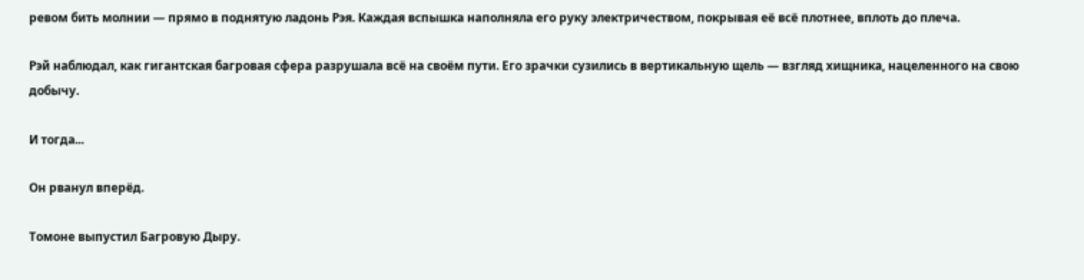ревом бить молнии — прямо в поднятую ладонь Рэя. Каждая вспышка наполняла его руку электричеством, покрывая её всё плотнее, вплоть до плеча.

Рэй наблюдал, как гигантская багровая сфера разрушала всё на своём пути. Его зрачки сузились в вертикальную щель — взгляд хищника, нацеленного на свою добычу.

И тогда...

Он рванул вперёд.

Томоне выпустил Багровую Дыру.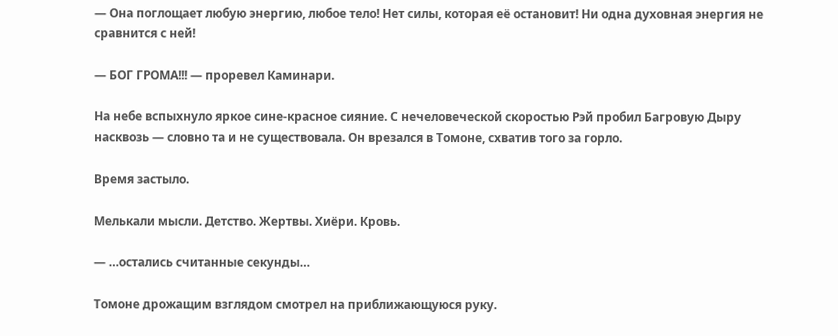— Она поглощает любую энергию, любое тело! Нет силы, которая её остановит! Ни одна духовная энергия не сравнится с ней!

— БОГ ГРОМА!!! — проревел Каминари.

На небе вспыхнуло яркое сине-красное сияние. С нечеловеческой скоростью Рэй пробил Багровую Дыру насквозь — словно та и не существовала. Он врезался в Томоне, схватив того за горло.

Время застыло.

Мелькали мысли. Детство. Жертвы. Хиёри. Кровь.

— …остались считанные секунды…

Томоне дрожащим взглядом смотрел на приближающуюся руку.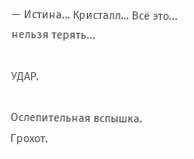— Истина… Кристалл… Всё это... нельзя терять...

УДАР.

Ослепительная вспышка. Грохот.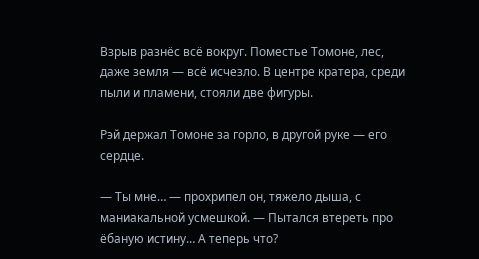Взрыв разнёс всё вокруг. Поместье Томоне, лес, даже земля — всё исчезло. В центре кратера, среди пыли и пламени, стояли две фигуры.

Рэй держал Томоне за горло, в другой руке — его сердце.

— Ты мне… — прохрипел он, тяжело дыша, с маниакальной усмешкой. — Пытался втереть про ёбаную истину… А теперь что?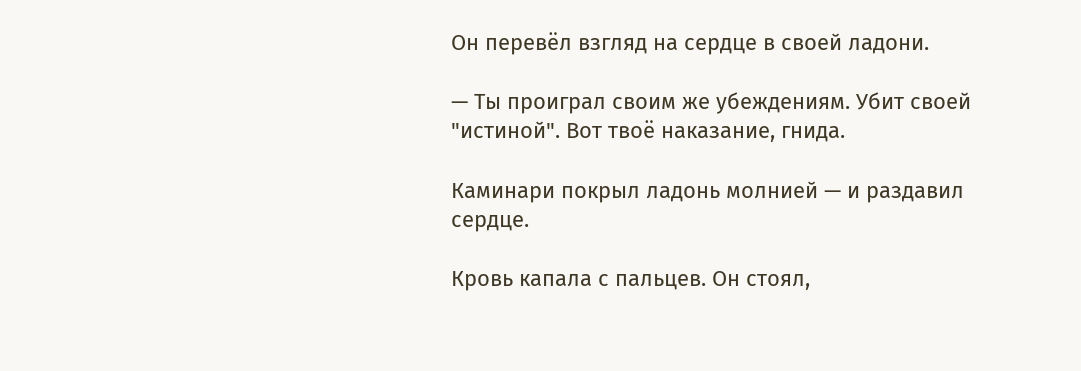Он перевёл взгляд на сердце в своей ладони.

— Ты проиграл своим же убеждениям. Убит своей "истиной". Вот твоё наказание, гнида.

Каминари покрыл ладонь молнией — и раздавил сердце.

Кровь капала с пальцев. Он стоял,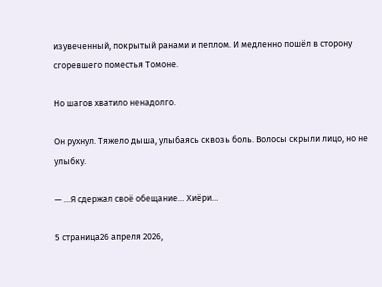изувеченный, покрытый ранами и пеплом. И медленно пошёл в сторону сгоревшего поместья Томоне.

Но шагов хватило ненадолго.

Он рухнул. Тяжело дыша, улыбаясь сквозь боль. Волосы скрыли лицо, но не улыбку.

— …Я сдержал своё обещание… Хиёри…

5 страница26 апреля 2026,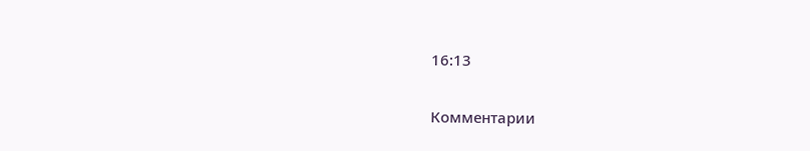16:13

Комментарии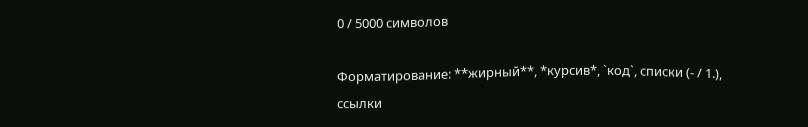0 / 5000 символов

Форматирование: **жирный**, *курсив*, `код`, списки (- / 1.), ссылки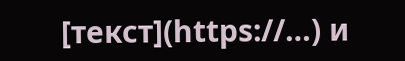[текст](https://…) и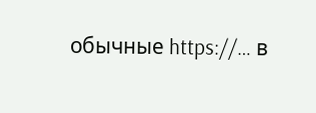обычные https://… в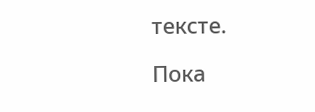тексте.

Пока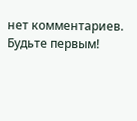нет комментариев. Будьте первым!